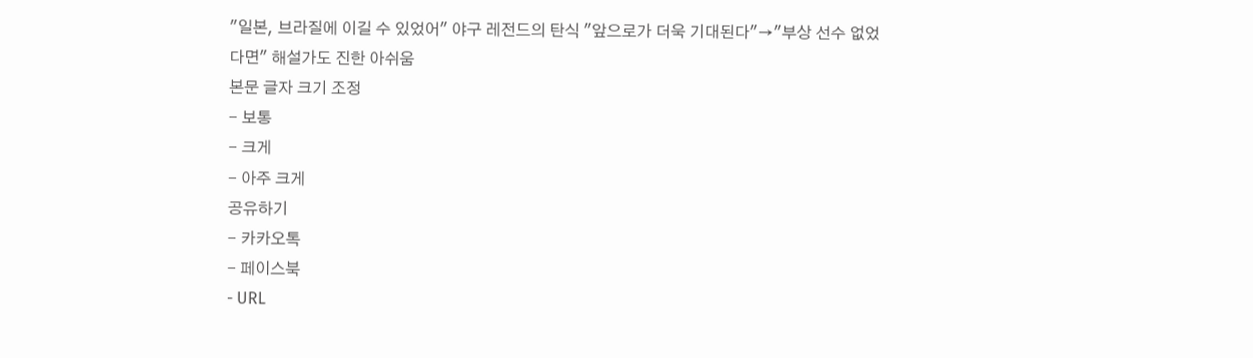"일본, 브라질에 이길 수 있었어" 야구 레전드의 탄식 "앞으로가 더욱 기대된다"→"부상 선수 없었다면" 해설가도 진한 아쉬움
본문 글자 크기 조정
- 보통
- 크게
- 아주 크게
공유하기
- 카카오톡
- 페이스북
- URL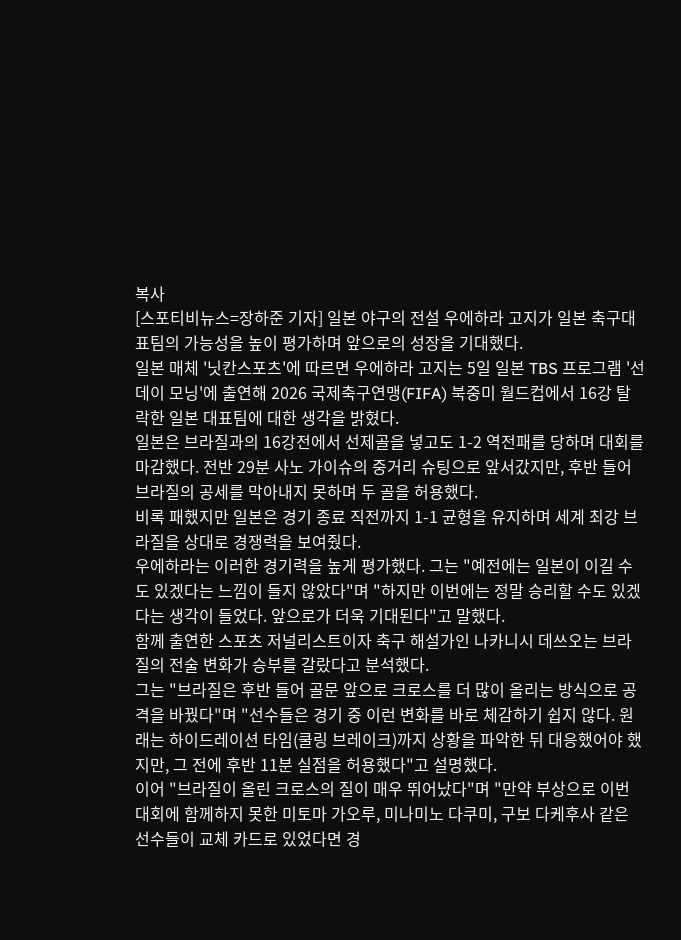복사
[스포티비뉴스=장하준 기자] 일본 야구의 전설 우에하라 고지가 일본 축구대표팀의 가능성을 높이 평가하며 앞으로의 성장을 기대했다.
일본 매체 '닛칸스포츠'에 따르면 우에하라 고지는 5일 일본 TBS 프로그램 '선데이 모닝'에 출연해 2026 국제축구연맹(FIFA) 북중미 월드컵에서 16강 탈락한 일본 대표팀에 대한 생각을 밝혔다.
일본은 브라질과의 16강전에서 선제골을 넣고도 1-2 역전패를 당하며 대회를 마감했다. 전반 29분 사노 가이슈의 중거리 슈팅으로 앞서갔지만, 후반 들어 브라질의 공세를 막아내지 못하며 두 골을 허용했다.
비록 패했지만 일본은 경기 종료 직전까지 1-1 균형을 유지하며 세계 최강 브라질을 상대로 경쟁력을 보여줬다.
우에하라는 이러한 경기력을 높게 평가했다. 그는 "예전에는 일본이 이길 수도 있겠다는 느낌이 들지 않았다"며 "하지만 이번에는 정말 승리할 수도 있겠다는 생각이 들었다. 앞으로가 더욱 기대된다"고 말했다.
함께 출연한 스포츠 저널리스트이자 축구 해설가인 나카니시 데쓰오는 브라질의 전술 변화가 승부를 갈랐다고 분석했다.
그는 "브라질은 후반 들어 골문 앞으로 크로스를 더 많이 올리는 방식으로 공격을 바꿨다"며 "선수들은 경기 중 이런 변화를 바로 체감하기 쉽지 않다. 원래는 하이드레이션 타임(쿨링 브레이크)까지 상황을 파악한 뒤 대응했어야 했지만, 그 전에 후반 11분 실점을 허용했다"고 설명했다.
이어 "브라질이 올린 크로스의 질이 매우 뛰어났다"며 "만약 부상으로 이번 대회에 함께하지 못한 미토마 가오루, 미나미노 다쿠미, 구보 다케후사 같은 선수들이 교체 카드로 있었다면 경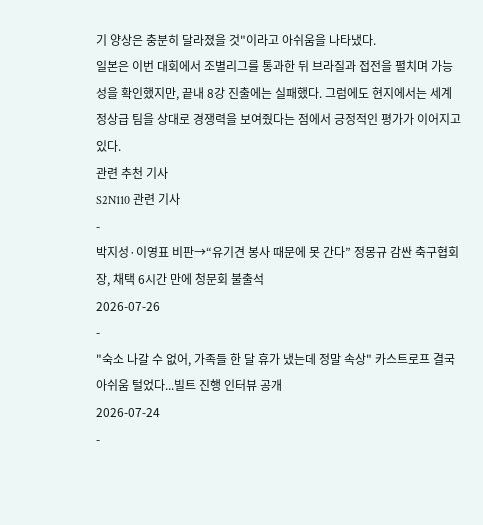기 양상은 충분히 달라졌을 것"이라고 아쉬움을 나타냈다.
일본은 이번 대회에서 조별리그를 통과한 뒤 브라질과 접전을 펼치며 가능성을 확인했지만, 끝내 8강 진출에는 실패했다. 그럼에도 현지에서는 세계 정상급 팀을 상대로 경쟁력을 보여줬다는 점에서 긍정적인 평가가 이어지고 있다.
관련 추천 기사
S2N110 관련 기사
-
박지성·이영표 비판→“유기견 봉사 때문에 못 간다” 정몽규 감싼 축구협회장, 채택 6시간 만에 청문회 불출석
2026-07-26
-
"숙소 나갈 수 없어, 가족들 한 달 휴가 냈는데 정말 속상" 카스트로프 결국 아쉬움 털었다...빌트 진행 인터뷰 공개
2026-07-24
-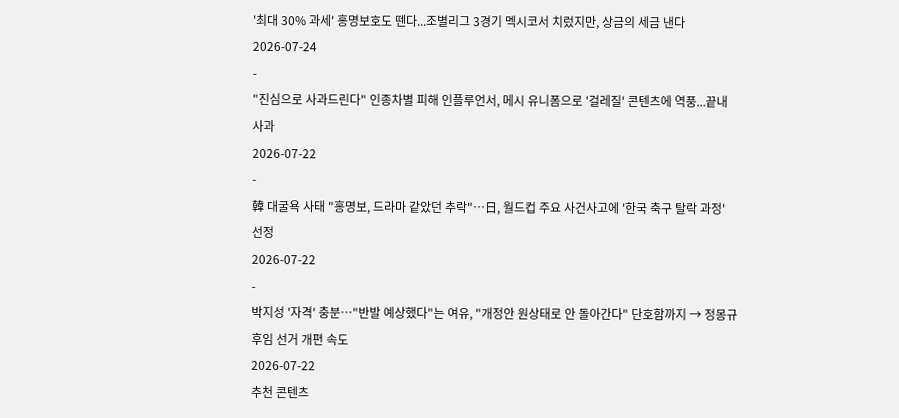'최대 30% 과세' 홍명보호도 뗀다...조별리그 3경기 멕시코서 치렀지만, 상금의 세금 낸다
2026-07-24
-
"진심으로 사과드린다" 인종차별 피해 인플루언서, 메시 유니폼으로 '걸레질' 콘텐츠에 역풍...끝내 사과
2026-07-22
-
韓 대굴욕 사태 "홍명보, 드라마 같았던 추락"…日, 월드컵 주요 사건사고에 '한국 축구 탈락 과정' 선정
2026-07-22
-
박지성 '자격' 충분…"반발 예상했다"는 여유, "개정안 원상태로 안 돌아간다" 단호함까지 → 정몽규 후임 선거 개편 속도
2026-07-22
추천 콘텐츠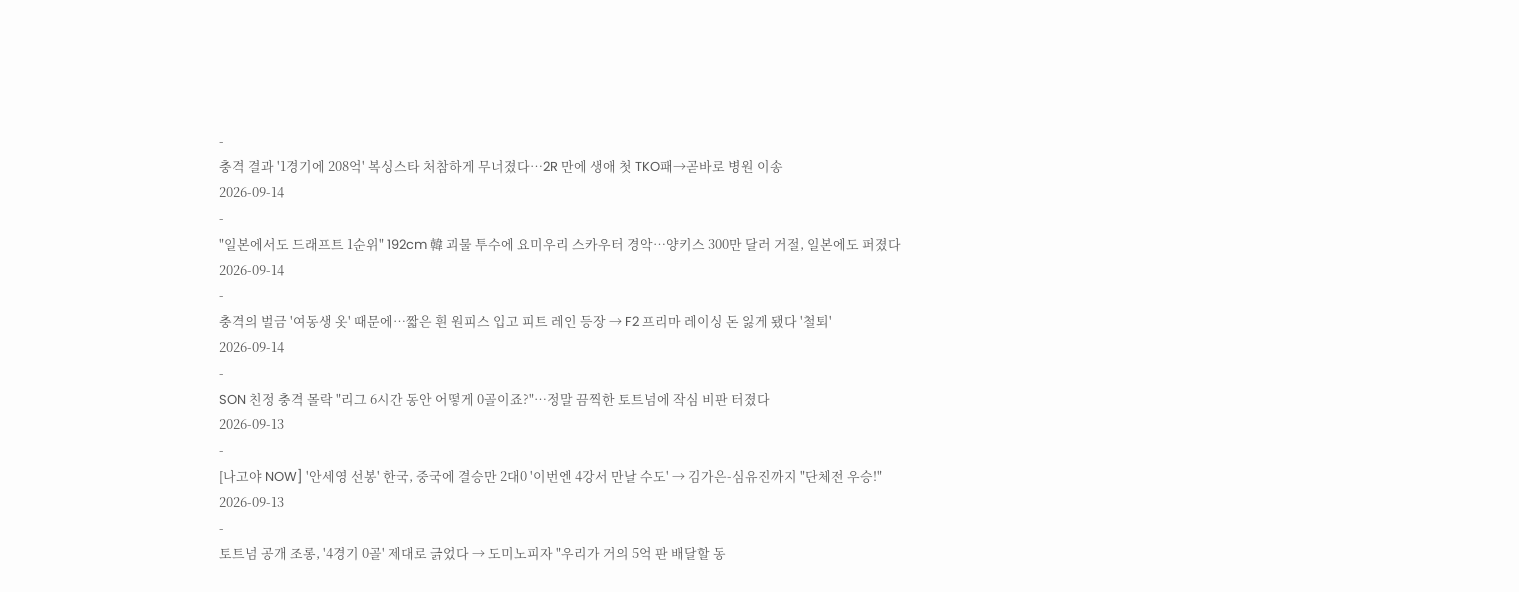-
충격 결과 '1경기에 208억' 복싱스타 처참하게 무너졌다…2R 만에 생애 첫 TKO패→곧바로 병원 이송
2026-09-14
-
"일본에서도 드래프트 1순위" 192cm 韓 괴물 투수에 요미우리 스카우터 경악…양키스 300만 달러 거절, 일본에도 퍼졌다
2026-09-14
-
충격의 벌금 '여동생 옷' 때문에…짧은 흰 원피스 입고 피트 레인 등장 → F2 프리마 레이싱 돈 잃게 됐다 '철퇴'
2026-09-14
-
SON 친정 충격 몰락 "리그 6시간 동안 어떻게 0골이죠?"…정말 끔찍한 토트넘에 작심 비판 터졌다
2026-09-13
-
[나고야 NOW] '안세영 선봉' 한국, 중국에 결승만 2대0 '이번엔 4강서 만날 수도' → 김가은-심유진까지 "단체전 우승!"
2026-09-13
-
토트넘 공개 조롱, '4경기 0골' 제대로 긁었다 → 도미노피자 "우리가 거의 5억 판 배달할 동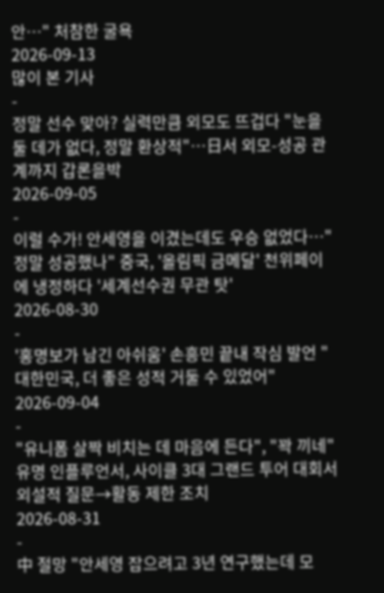안…" 처참한 굴욕
2026-09-13
많이 본 기사
-
정말 선수 맞아? 실력만큼 외모도 뜨겁다 "눈을 둘 데가 없다, 정말 환상적"…日서 외모-성공 관계까지 갑론을박
2026-09-05
-
이럴 수가! 안세영을 이겼는데도 우승 없었다…"정말 성공했나" 중국, '올림픽 금메달' 천위페이에 냉정하다 '세계선수권 무관 탓'
2026-08-30
-
'홍명보가 남긴 아쉬움' 손흥민 끝내 작심 발언 "대한민국, 더 좋은 성적 거둘 수 있었어"
2026-09-04
-
"유니폼 살짝 비치는 데 마음에 든다", "꽉 끼네" 유명 인플루언서, 사이클 3대 그랜드 투어 대회서 외설적 질문→활동 제한 조치
2026-08-31
-
中 절망 "안세영 잡으려고 3년 연구했는데 모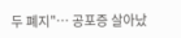두 폐지"… 공포증 살아났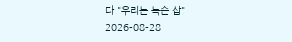다 "우리는 녹슨 삽"
2026-08-28